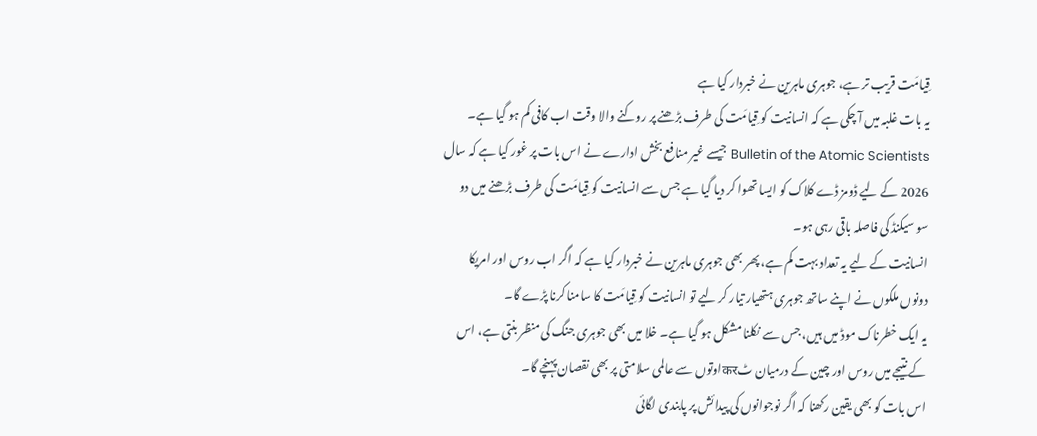قِیامَت قریب تر ہے، جوہری ماہرین نے خبردار کیا ہے
یہ بات غلبہ میں آ چکی ہے کہ انسانیت کو قِیامَت کی طرف بڑھنے پر روکنے والا وقت اب کافی کم ہو گیا ہے۔ Bulletin of the Atomic Scientists جیسے غیر منافع بخش ادارے نے اس بات پر غور کیا ہے کہ سال 2026 کے لیے ڈومز ڈے کلاک کو ایسا تھوا کر دیا گیا ہے جس سے انسانیت کو قِیامَت کی طرف بڑھنے میں دو سو سیکنڈ کی فاصلہ باقی رہی ہو۔
انسانیت کے لیے یہ تعداد بہت کم ہے، پھر بھی جوہری ماہرین نے خبردار کیا ہے کہ اگر اب روس اور امریکا دونوں ملکوں نے اپنے ساتھ جوہری ہتھیار تیار کر لیے تو انسانیت کو قِیامَت کا سامنا کرنا پڑے گا۔
یہ ایک خطرناک موڈ میں ہیں، جس سے نکلنا مشکل ہو گیا ہے۔ خلا میں بھی جوہری جنگ کی منظر بنتی ہے، اس کے نتیجے میں روس اور چین کے درمیان ٹकरاوتوں سے عالمی سلامتی پر بھی نقصان پہنچے گا۔
اس بات کو بھی یقین رکھنا کہ اگر نوجوانوں کی پیدائش پر پابندی لگائی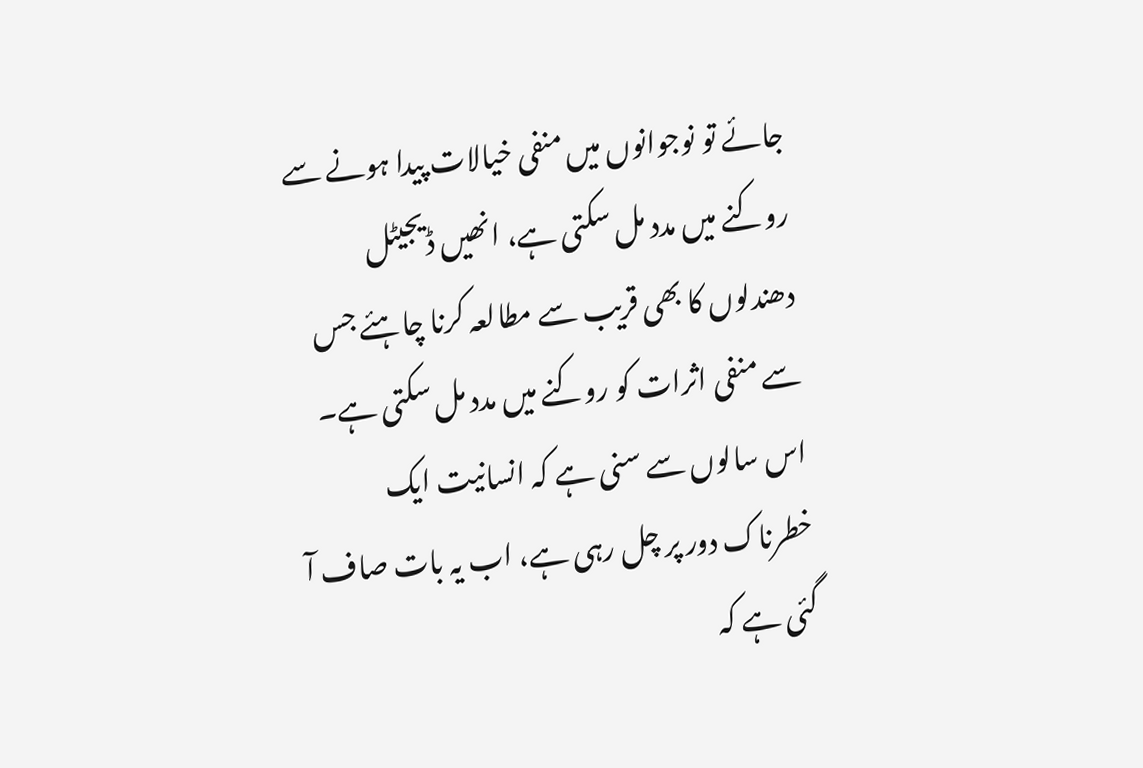جائے تو نوجوانوں میں منفی خیالات پیدا ہونے سے روکنے میں مدد مل سکتی ہے، انھیں ڈیجیٹل دھندلوں کا بھی قریب سے مطالعہ کرنا چاہئے جس سے منفی اثرات کو روکنے میں مدد مل سکتی ہے۔
اس سالوں سے سنی ہے کہ انسانیت ایک خطرناک دور پر چل رہی ہے، اب یہ بات صاف آ گئی ہے کہ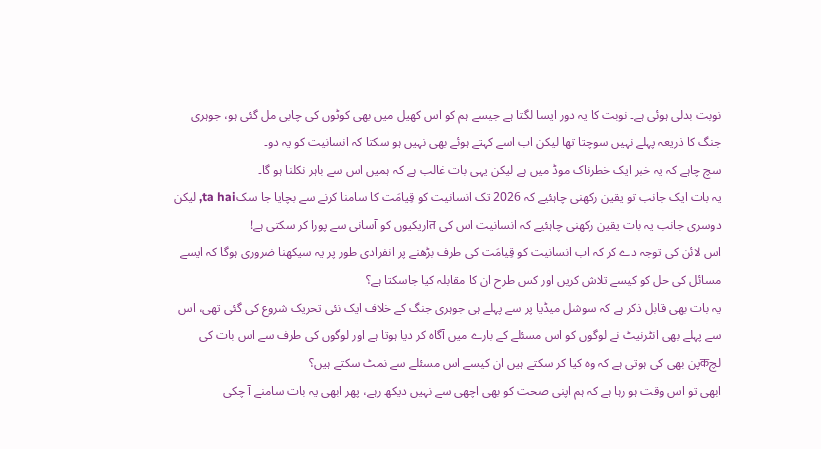نوبت بدلی ہوئی ہے۔ نوبت کا یہ دور ایسا لگتا ہے جیسے ہم کو اس کھیل میں بھی کوٹوں کی چابی مل گئی ہو، جوہری جنگ کا ذریعہ پہلے نہیں سوچتا تھا لیکن اب اسے کہتے ہوئے بھی نہیں ہو سکتا کہ انسانیت کو یہ دو۔
سچ چاہے کہ یہ خبر ایک خطرناک موڈ میں ہے لیکن یہی بات غالب ہے کہ ہمیں اس سے باہر نکلنا ہو گا۔
یہ بات ایک جانب تو یقین رکھنی چاہئیے کہ 2026 تک انسانیت کو قِیامَت کا سامنا کرنے سے بچایا جا سکta hai, لیکن دوسری جانب یہ بات یقین رکھنی چاہئیے کہ انسانیت اس کی तاریکیوں کو آسانی سے پورا کر سکتی ہے!
اس لائن کی توجہ دے کر کہ اب انسانیت کو قِیامَت کی طرف بڑھنے پر انفرادی طور پر یہ سیکھنا ضروری ہوگا کہ ایسے مسائل کی حل کو کیسے تلاش کریں اور کس طرح ان کا مقابلہ کیا جاسکتا ہے؟
یہ بات بھی قابل ذکر ہے کہ سوشل میڈیا پر سے پہلے ہی جوہری جنگ کے خلاف ایک نئی تحریک شروع کی گئی تھی، اس سے پہلے بھی انٹرنیٹ نے لوگوں کو اس مسئلے کے بارے میں آگاہ کر دیا ہوتا ہے اور لوگوں کی طرف سے اس بات کی لچकپن بھی کی ہوتی ہے کہ وہ کیا کر سکتے ہیں ان کیسے اس مسئلے سے نمٹ سکتے ہیں؟
ابھی تو اس وقت ہو رہا ہے کہ ہم اپنی صحت کو بھی اچھی سے نہیں دیکھ رہے، پھر ابھی یہ بات سامنے آ چکی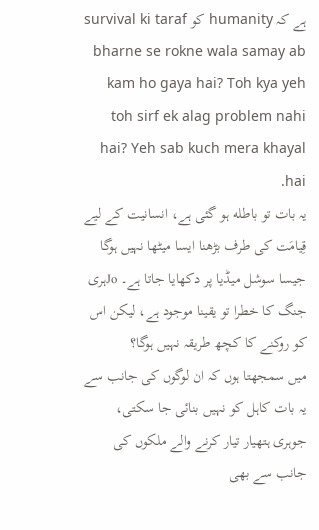ہے کہ humanity کو survival ki taraf bharne se rokne wala samay ab kam ho gaya hai? Toh kya yeh toh sirf ek alag problem nahi hai? Yeh sab kuch mera khayal hai.
یہ بات تو باطله ہو گئی ہے، انسانیت کے لیے قِیامَت کی طرف بڑھنا ایسا میٹھا نہیں ہوگا جیسا سوشل میڈیا پر دکھایا جاتا ہے۔ Joہری جنگ کا خطرا تو یقینا موجود ہے، لیکن اس کو روکنے کا کچھ طریقہ نہیں ہوگا؟
میں سمجھتا ہوں کہ ان لوگوں کی جانب سے یہ بات کاہل کو نہیں بنائی جا سکتی، جوہری ہتھیار تیار کرنے والے ملکوں کی جانب سے بھی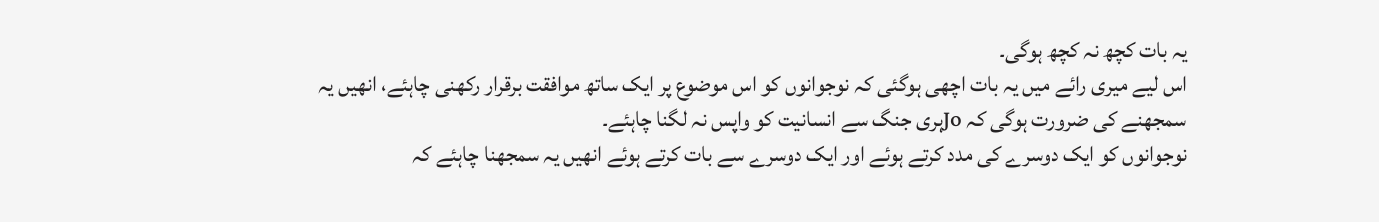یہ بات کچھ نہ کچھ ہوگی۔
اس لیے میری رائے میں یہ بات اچھی ہوگئی کہ نوجوانوں کو اس موضوع پر ایک ساتھ موافقت برقرار رکھنی چاہئے، انھیں یہ سمجھنے کی ضرورت ہوگی کہ Joہری جنگ سے انسانیت کو واپس نہ لگنا چاہئے۔
نوجوانوں کو ایک دوسرے کی مدد کرتے ہوئے اور ایک دوسرے سے بات کرتے ہوئے انھیں یہ سمجھنا چاہئے کہ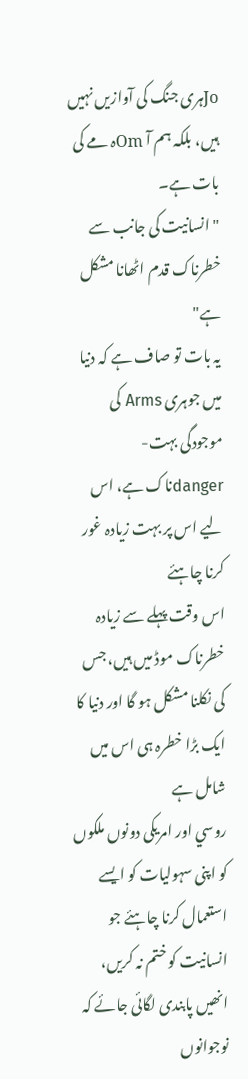Joہری جنگ کی آوازیں نہیں ہیں، بلکہ ہم آ Omہ مے کی بات ہے۔
"انسانیت کی جانب سے خطرناک قدم اٹھانا مشکل ہے"
یہ بات تو صاف ہے کہ دنیا میں جوہری Arms کی موجودگی بہت-dangerناک ہے، اس لیے اس پر بہت زیادہ غور کرنا چاہئے
اس وقت پہلے سے زیادہ خطرناک موڈ میں ہیں، جس کی نکلنا مشکل ہو گا اور دنیا کا ایک بڑا خطرہ ہی اس میں شامل ہے
روسي اور امریکی دونوں ملکوں کو اپنی سہولیات کو ایسے استعمال کرنا چاہئے جو انسانیت کو ختم نہ کریں، انھیں پابندی لگائی جائے کہ نوجوانوں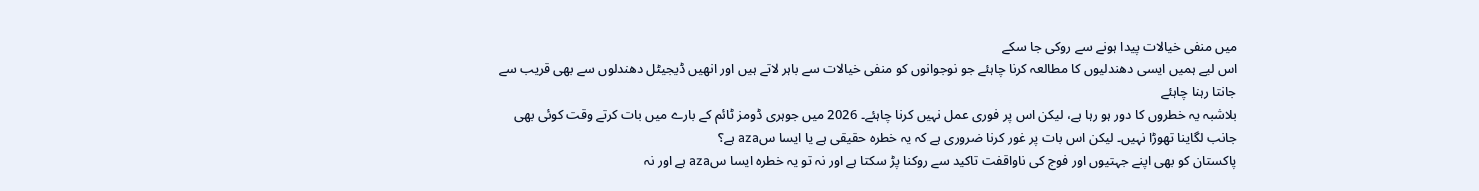میں منفی خیالات پیدا ہونے سے روکی جا سکے
اس لیے ہمیں ایسی دھندلیوں کا مطالعہ کرنا چاہئے جو نوجوانوں کو منفی خیالات سے باہر لاتے ہیں اور انھیں ڈیجیٹل دھندلوں سے بھی قریب سے جانتا رہنا چاہئے
بلاشبہ یہ خطروں کا دور ہو رہا ہے، لیکن اس پر فوری عمل نہیں کرنا چاہئے۔ 2026 میں جوہری ڈومز ٹائم کے بارے میں بات کرتے وقت کوئی بھی جانب لگاینا تھوڑا نہیں۔ لیکن اس بات پر غور کرنا ضروری ہے کہ یہ خطرہ حقیقی ہے یا ایسا سaza ہے؟
پاکستان کو بھی اپنے جہتیوں اور فوج کی ناواقفت تاکید سے روکنا پڑ سکتا ہے اور نہ تو یہ خطرہ ایسا سaza ہے اور نہ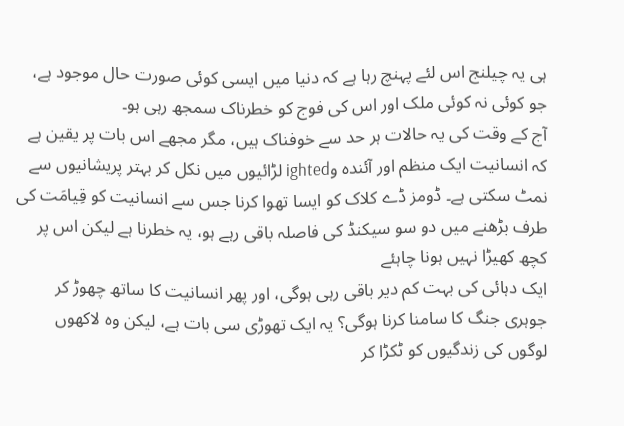ہی یہ چیلنج اس لئے پہنچ رہا ہے کہ دنیا میں ایسی کوئی صورت حال موجود ہے، جو کوئی نہ کوئی ملک اور اس کی فوج کو خطرناک سمجھ رہی ہو۔
آج کے وقت کی یہ حالات ہر حد سے خوفناک ہیں، مگر مجھے اس بات پر یقین ہے کہ انسانیت ایک منظم اور آئندہ وighted لڑائیوں میں نکل کر بہتر پریشانیوں سے نمٹ سکتی ہے۔ ڈومز ڈے کلاک کو ایسا تھوا کرنا جس سے انسانیت کو قِیامَت کی طرف بڑھنے میں دو سو سیکنڈ کی فاصلہ باقی رہے ہو، یہ خطرنا ہے لیکن اس پر کچھ کھیڑا نہیں ہونا چاہئے
ایک دہائی کی بہت کم دیر باقی رہی ہوگی، اور پھر انسانیت کا ساتھ چھوڑ کر جوہری جنگ کا سامنا کرنا ہوگی؟ یہ ایک تھوڑی سی بات ہے، لیکن وہ لاکھوں لوگوں کی زندگیوں کو ٹکڑا کر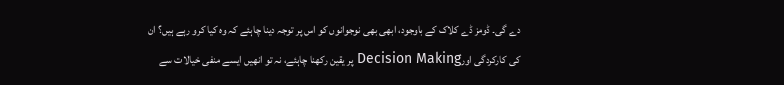دے گی۔ ڈومز ڈے کلاک کے باوجود، ابھی بھی نوجوانوں کو اس پر توجہ دینا چاہئے کہ وہ کیا کرو رہے ہیں؟ ان کی کارکردگی اورDecision Making پر یقین رکھنا چاہئے، نہ تو انھیں ایسے منفی خیالات سے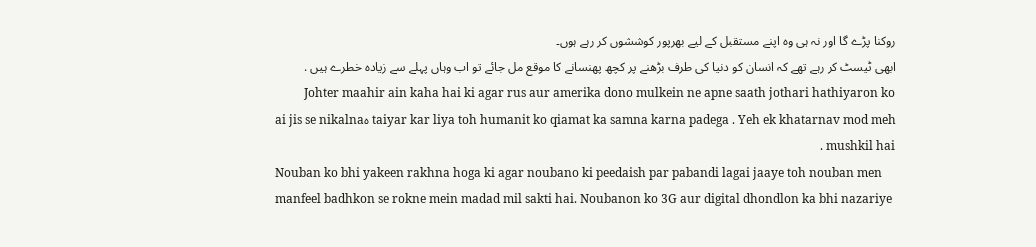روکنا پڑے گا اور نہ ہی وہ اپنے مستقبل کے لیے بھرپور کوششوں کر رہے ہوں۔
ابھی ٹیسٹ کر رہے تھے کہ انسان کو دنیا کی طرف بڑھنے پر کچھ پھنسانے کا موقع مل جائے تو اب وہاں پہلے سے زیادہ خطرے ہیں . Johter maahir ain kaha hai ki agar rus aur amerika dono mulkein ne apne saath jothari hathiyaron ko taiyar kar liya toh humanit ko qiamat ka samna karna padega . Yeh ek khatarnav mod meh ہai jis se nikalna mushkil hai .
Nouban ko bhi yakeen rakhna hoga ki agar noubano ki peedaish par pabandi lagai jaaye toh nouban men manfeel badhkon se rokne mein madad mil sakti hai. Noubanon ko 3G aur digital dhondlon ka bhi nazariye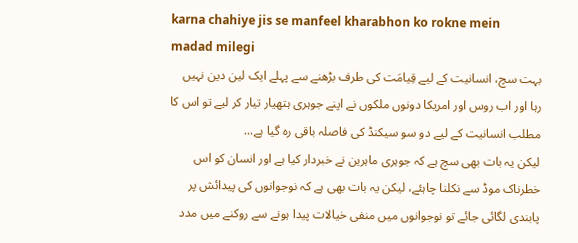karna chahiye jis se manfeel kharabhon ko rokne mein madad milegi
بہت سچ، انسانیت کے لیے قِیامَت کی طرف بڑھنے سے پہلے ایک لین دین نہیں رہا اور اب روس اور امریکا دونوں ملکوں نے اپنے جوہری ہتھیار تیار کر لیے تو اس کا مطلب انسانیت کے لیے دو سو سیکنڈ کی فاصلہ باقی رہ گیا ہے...
لیکن یہ بات بھی سچ ہے کہ جوہری ماہرین نے خبردار کیا ہے اور انسان کو اس خطرناک موڈ سے نکلنا چاہئے، لیکن یہ بات بھی ہے کہ نوجوانوں کی پیدائش پر پابندی لگائی جائے تو نوجوانوں میں منفی خیالات پیدا ہونے سے روکنے میں مدد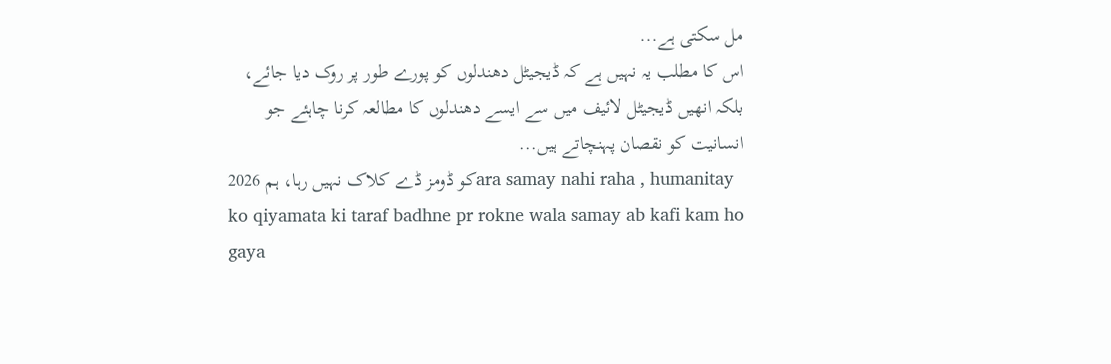مل سکتی ہے...
اس کا مطلب یہ نہیں ہے کہ ڈیجیٹل دھندلوں کو پورے طور پر روک دیا جائے، بلکہ انھیں ڈیجیٹل لائیف میں سے ایسے دھندلوں کا مطالعہ کرنا چاہئے جو انسانیت کو نقصان پہنچاتے ہیں...
2026 کو ڈومز ڈے کلاک نہیں رہا، ہمara samay nahi raha , humanitay ko qiyamata ki taraf badhne pr rokne wala samay ab kafi kam ho gaya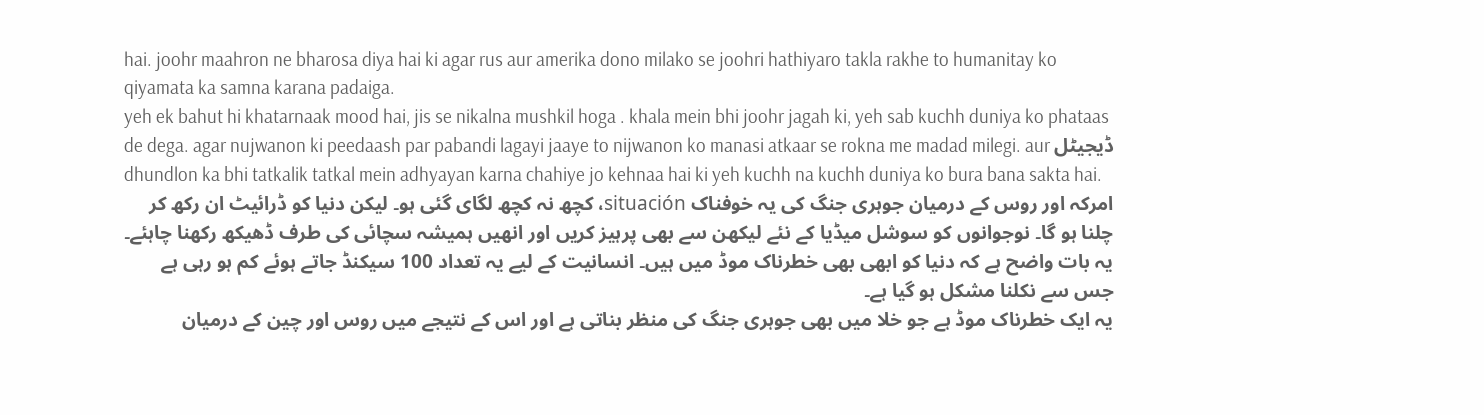hai. joohr maahron ne bharosa diya hai ki agar rus aur amerika dono milako se joohri hathiyaro takla rakhe to humanitay ko qiyamata ka samna karana padaiga.
yeh ek bahut hi khatarnaak mood hai, jis se nikalna mushkil hoga . khala mein bhi joohr jagah ki, yeh sab kuchh duniya ko phataas de dega. agar nujwanon ki peedaash par pabandi lagayi jaaye to nijwanon ko manasi atkaar se rokna me madad milegi. aur ڈیجیٹل dhundlon ka bhi tatkalik tatkal mein adhyayan karna chahiye jo kehnaa hai ki yeh kuchh na kuchh duniya ko bura bana sakta hai.
امرکہ اور روس کے درمیان جوہری جنگ کی یہ خوفناک situación، کچھ نہ کچھ لگای گئی ہو۔ لیکن دنیا کو ڈرائیٹ ان رکھ کر چلنا ہو گا۔ نوجوانوں کو سوشل میڈیا کے نئے لیکھن سے بھی پرہیز کریں اور انھیں ہمیشہ سچائی کی طرف ڈھیکھ رکھنا چاہئے۔
یہ بات واضح ہے کہ دنیا کو ابھی بھی خطرناک موڈ میں ہیں۔ انسانیت کے لیے یہ تعداد 100 سیکنڈ جاتے ہوئے کم ہو رہی ہے جس سے نکلنا مشکل ہو گیا ہے۔
یہ ایک خطرناک موڈ ہے جو خلا میں بھی جوہری جنگ کی منظر بناتی ہے اور اس کے نتیجے میں روس اور چین کے درمیان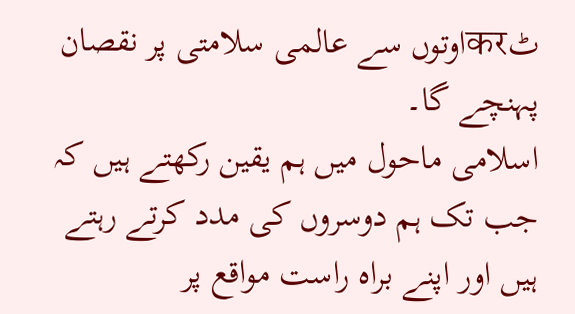ٹकरاوتوں سے عالمی سلامتی پر نقصان پہنچے گا۔
اسلامی ماحول میں ہم یقین رکھتے ہیں کہ جب تک ہم دوسروں کی مدد کرتے رہتے ہیں اور اپنے براہ راست مواقع پر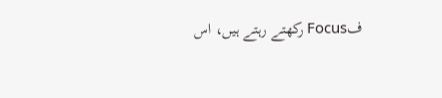فFocus رکھتے رہتے ہیں، اس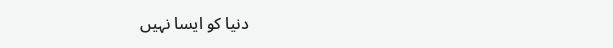دنیا کو ایسا نہیں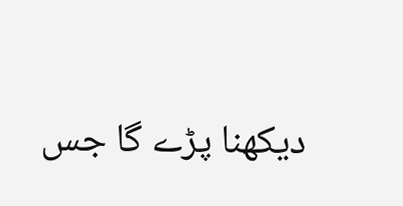دیکھنا پڑے گا جس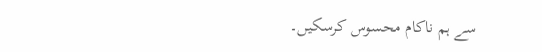سے ہم ناکام محسوس کرسکیں۔